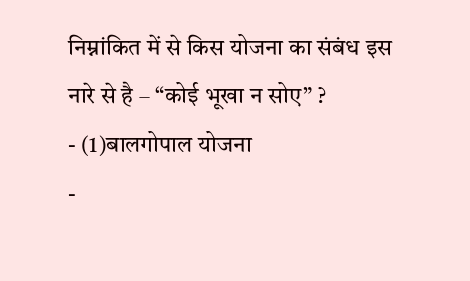निम्नांकित में से किस योजना का संबंध इस नारे से है – “कोई भूखा न सोए” ?
- (1)बालगोपाल योजना
-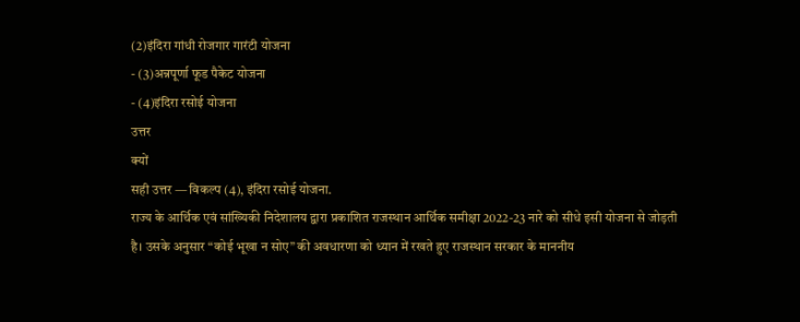(2)इंदिरा गांधी रोजगार गारंटी योजना
- (3)अन्नपूर्णा फूड पैकेट योजना
- (4)इंदिरा रसोई योजना
उत्तर
क्यों
सही उत्तर — विकल्प (4), इंदिरा रसोई योजना.
राज्य के आर्थिक एवं सांख्यिकी निदेशालय द्वारा प्रकाशित राजस्थान आर्थिक समीक्षा 2022-23 नारे को सीधे इसी योजना से जोड़ती है। उसके अनुसार “कोई भूखा न सोए” की अवधारणा को ध्यान में रखते हुए राजस्थान सरकार के माननीय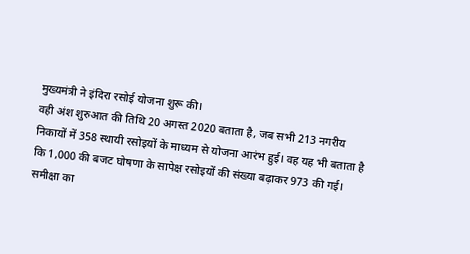मुख्यमंत्री ने इंदिरा रसोई योजना शुरू की।
वही अंश शुरुआत की तिथि 20 अगस्त 2020 बताता है, जब सभी 213 नगरीय निकायों में 358 स्थायी रसोइयों के माध्यम से योजना आरंभ हुई। वह यह भी बताता है कि 1,000 की बजट घोषणा के सापेक्ष रसोइयों की संख्या बढ़ाकर 973 की गई।
समीक्षा का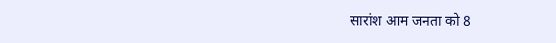सारांश आम जनता को 8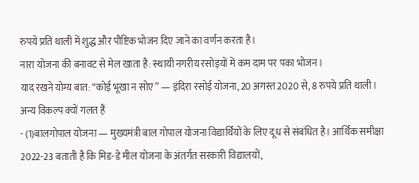रुपये प्रति थाली में शुद्ध और पौष्टिक भोजन दिए जाने का वर्णन करता है।
नारा योजना की बनावट से मेल खाता है: स्थायी नगरीय रसोइयों में कम दाम पर पका भोजन।
याद रखने योग्य बात: “कोई भूखा न सोए” — इंदिरा रसोई योजना, 20 अगस्त 2020 से, 8 रुपये प्रति थाली।
अन्य विकल्प क्यों गलत हैं
- (1)बालगोपाल योजना — मुख्यमंत्री बाल गोपाल योजना विद्यार्थियों के लिए दूध से संबंधित है। आर्थिक समीक्षा 2022-23 बताती है कि मिड-डे मील योजना के अंतर्गत सरकारी विद्यालयों,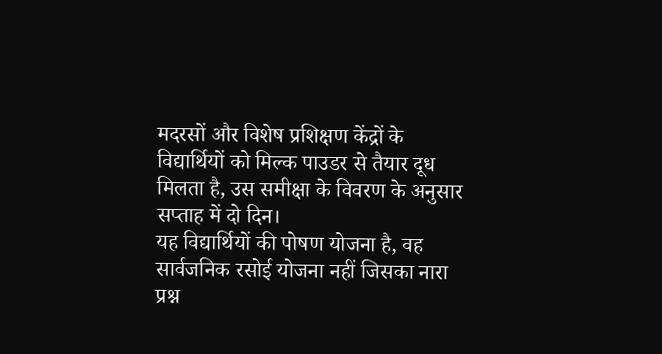मदरसों और विशेष प्रशिक्षण केंद्रों के विद्यार्थियों को मिल्क पाउडर से तैयार दूध मिलता है, उस समीक्षा के विवरण के अनुसार सप्ताह में दो दिन।
यह विद्यार्थियों की पोषण योजना है, वह सार्वजनिक रसोई योजना नहीं जिसका नारा प्रश्न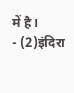में है।
- (2)इंदिरा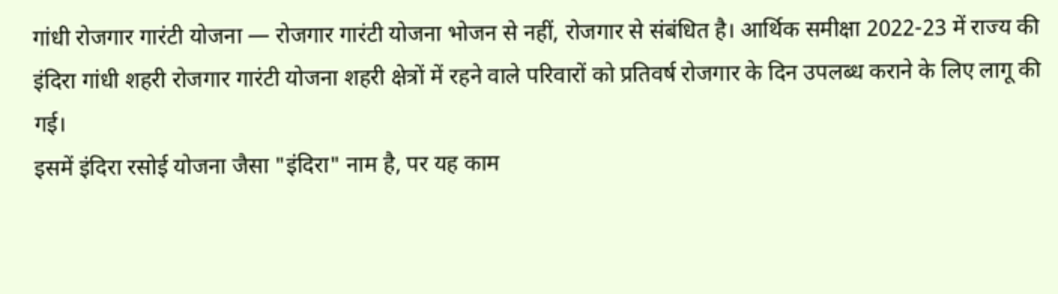गांधी रोजगार गारंटी योजना — रोजगार गारंटी योजना भोजन से नहीं, रोजगार से संबंधित है। आर्थिक समीक्षा 2022-23 में राज्य की इंदिरा गांधी शहरी रोजगार गारंटी योजना शहरी क्षेत्रों में रहने वाले परिवारों को प्रतिवर्ष रोजगार के दिन उपलब्ध कराने के लिए लागू की गई।
इसमें इंदिरा रसोई योजना जैसा "इंदिरा" नाम है, पर यह काम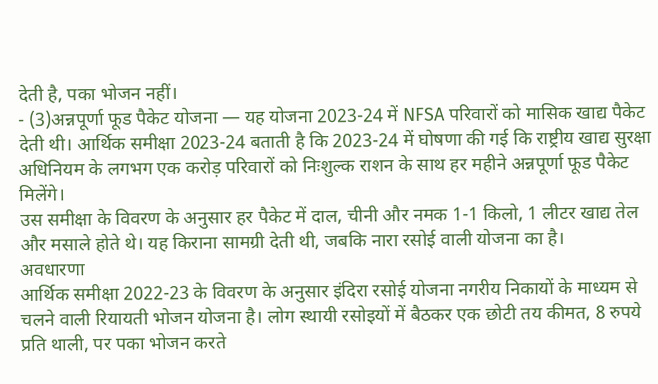देती है, पका भोजन नहीं।
- (3)अन्नपूर्णा फूड पैकेट योजना — यह योजना 2023-24 में NFSA परिवारों को मासिक खाद्य पैकेट देती थी। आर्थिक समीक्षा 2023-24 बताती है कि 2023-24 में घोषणा की गई कि राष्ट्रीय खाद्य सुरक्षा अधिनियम के लगभग एक करोड़ परिवारों को निःशुल्क राशन के साथ हर महीने अन्नपूर्णा फूड पैकेट मिलेंगे।
उस समीक्षा के विवरण के अनुसार हर पैकेट में दाल, चीनी और नमक 1-1 किलो, 1 लीटर खाद्य तेल और मसाले होते थे। यह किराना सामग्री देती थी, जबकि नारा रसोई वाली योजना का है।
अवधारणा
आर्थिक समीक्षा 2022-23 के विवरण के अनुसार इंदिरा रसोई योजना नगरीय निकायों के माध्यम से चलने वाली रियायती भोजन योजना है। लोग स्थायी रसोइयों में बैठकर एक छोटी तय कीमत, 8 रुपये प्रति थाली, पर पका भोजन करते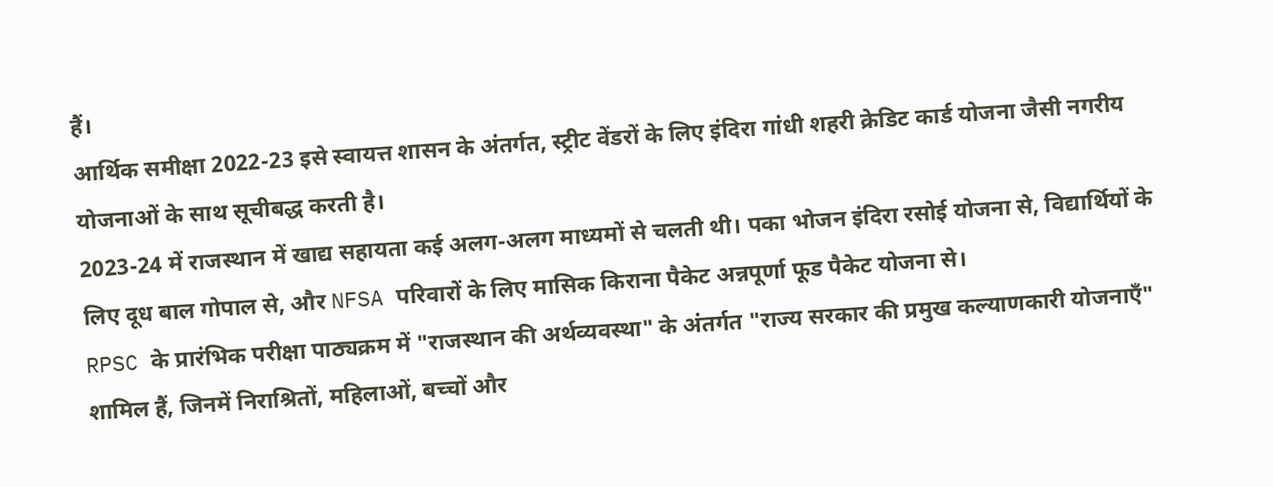हैं।
आर्थिक समीक्षा 2022-23 इसे स्वायत्त शासन के अंतर्गत, स्ट्रीट वेंडरों के लिए इंदिरा गांधी शहरी क्रेडिट कार्ड योजना जैसी नगरीय योजनाओं के साथ सूचीबद्ध करती है।
2023-24 में राजस्थान में खाद्य सहायता कई अलग-अलग माध्यमों से चलती थी। पका भोजन इंदिरा रसोई योजना से, विद्यार्थियों के लिए दूध बाल गोपाल से, और NFSA परिवारों के लिए मासिक किराना पैकेट अन्नपूर्णा फूड पैकेट योजना से।
RPSC के प्रारंभिक परीक्षा पाठ्यक्रम में "राजस्थान की अर्थव्यवस्था" के अंतर्गत "राज्य सरकार की प्रमुख कल्याणकारी योजनाएँ" शामिल हैं, जिनमें निराश्रितों, महिलाओं, बच्चों और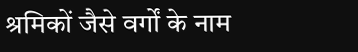श्रमिकों जैसे वर्गों के नाम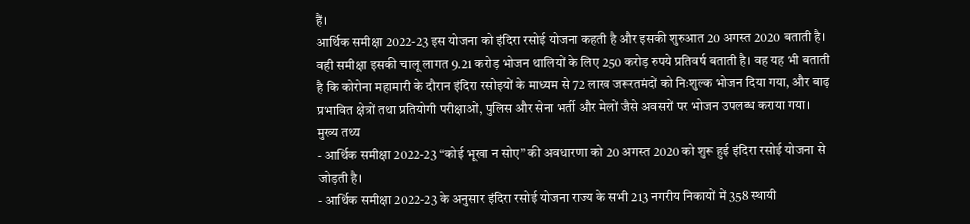हैं।
आर्थिक समीक्षा 2022-23 इस योजना को इंदिरा रसोई योजना कहती है और इसकी शुरुआत 20 अगस्त 2020 बताती है।
वही समीक्षा इसकी चालू लागत 9.21 करोड़ भोजन थालियों के लिए 250 करोड़ रुपये प्रतिवर्ष बताती है। वह यह भी बताती है कि कोरोना महामारी के दौरान इंदिरा रसोइयों के माध्यम से 72 लाख जरूरतमंदों को निःशुल्क भोजन दिया गया, और बाढ़ प्रभावित क्षेत्रों तथा प्रतियोगी परीक्षाओं, पुलिस और सेना भर्ती और मेलों जैसे अवसरों पर भोजन उपलब्ध कराया गया।
मुख्य तथ्य
- आर्थिक समीक्षा 2022-23 “कोई भूखा न सोए” की अवधारणा को 20 अगस्त 2020 को शुरू हुई इंदिरा रसोई योजना से जोड़ती है।
- आर्थिक समीक्षा 2022-23 के अनुसार इंदिरा रसोई योजना राज्य के सभी 213 नगरीय निकायों में 358 स्थायी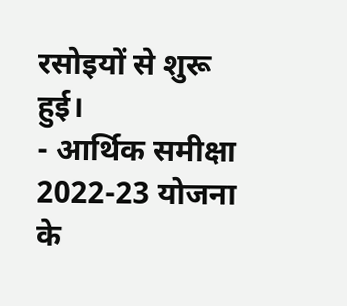रसोइयों से शुरू हुई।
- आर्थिक समीक्षा 2022-23 योजना के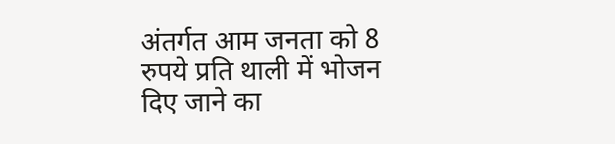अंतर्गत आम जनता को 8 रुपये प्रति थाली में भोजन दिए जाने का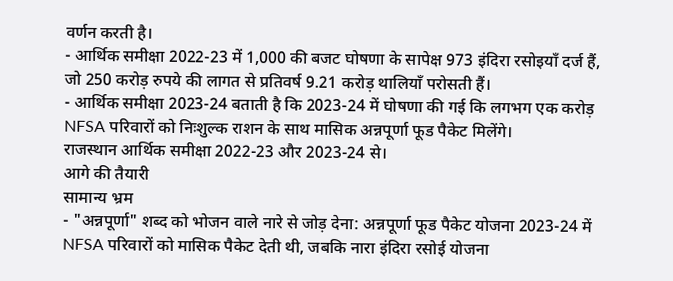वर्णन करती है।
- आर्थिक समीक्षा 2022-23 में 1,000 की बजट घोषणा के सापेक्ष 973 इंदिरा रसोइयाँ दर्ज हैं, जो 250 करोड़ रुपये की लागत से प्रतिवर्ष 9.21 करोड़ थालियाँ परोसती हैं।
- आर्थिक समीक्षा 2023-24 बताती है कि 2023-24 में घोषणा की गई कि लगभग एक करोड़ NFSA परिवारों को निःशुल्क राशन के साथ मासिक अन्नपूर्णा फूड पैकेट मिलेंगे।
राजस्थान आर्थिक समीक्षा 2022-23 और 2023-24 से।
आगे की तैयारी
सामान्य भ्रम
- "अन्नपूर्णा" शब्द को भोजन वाले नारे से जोड़ देना: अन्नपूर्णा फूड पैकेट योजना 2023-24 में NFSA परिवारों को मासिक पैकेट देती थी, जबकि नारा इंदिरा रसोई योजना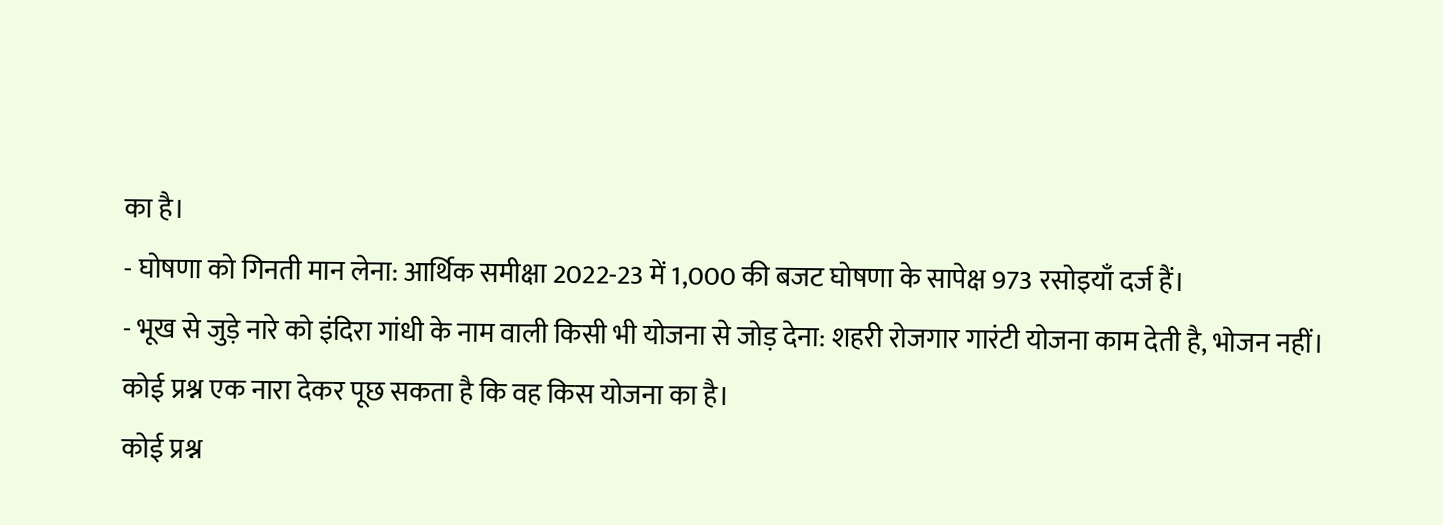का है।
- घोषणा को गिनती मान लेना: आर्थिक समीक्षा 2022-23 में 1,000 की बजट घोषणा के सापेक्ष 973 रसोइयाँ दर्ज हैं।
- भूख से जुड़े नारे को इंदिरा गांधी के नाम वाली किसी भी योजना से जोड़ देना: शहरी रोजगार गारंटी योजना काम देती है, भोजन नहीं।
कोई प्रश्न एक नारा देकर पूछ सकता है कि वह किस योजना का है।
कोई प्रश्न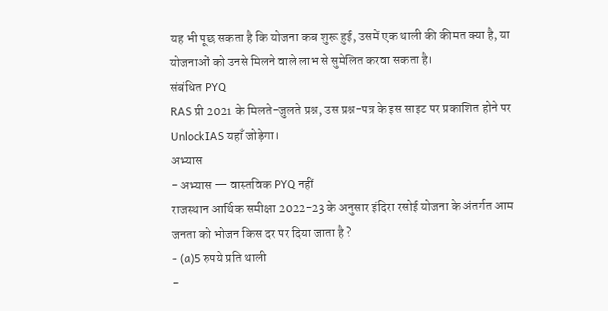यह भी पूछ सकता है कि योजना कब शुरू हुई, उसमें एक थाली की कीमत क्या है, या योजनाओं को उनसे मिलने वाले लाभ से सुमेलित करवा सकता है।
संबंधित PYQ
RAS प्री 2021 के मिलते-जुलते प्रश्न, उस प्रश्न-पत्र के इस साइट पर प्रकाशित होने पर UnlockIAS यहाँ जोड़ेगा।
अभ्यास
- अभ्यास — वास्तविक PYQ नहीं
राजस्थान आर्थिक समीक्षा 2022-23 के अनुसार इंदिरा रसोई योजना के अंतर्गत आम जनता को भोजन किस दर पर दिया जाता है ?
- (a)5 रुपये प्रति थाली
-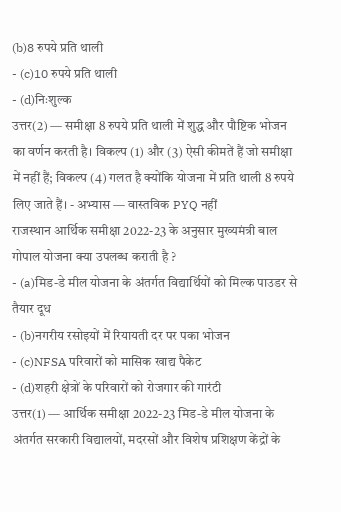(b)8 रुपये प्रति थाली
- (c)10 रुपये प्रति थाली
- (d)निःशुल्क
उत्तर(2) — समीक्षा 8 रुपये प्रति थाली में शुद्ध और पौष्टिक भोजन का वर्णन करती है। विकल्प (1) और (3) ऐसी कीमतें हैं जो समीक्षा में नहीं हैं; विकल्प (4) गलत है क्योंकि योजना में प्रति थाली 8 रुपये लिए जाते हैं। - अभ्यास — वास्तविक PYQ नहीं
राजस्थान आर्थिक समीक्षा 2022-23 के अनुसार मुख्यमंत्री बाल गोपाल योजना क्या उपलब्ध कराती है ?
- (a)मिड-डे मील योजना के अंतर्गत विद्यार्थियों को मिल्क पाउडर से तैयार दूध
- (b)नगरीय रसोइयों में रियायती दर पर पका भोजन
- (c)NFSA परिवारों को मासिक खाद्य पैकेट
- (d)शहरी क्षेत्रों के परिवारों को रोजगार की गारंटी
उत्तर(1) — आर्थिक समीक्षा 2022-23 मिड-डे मील योजना के अंतर्गत सरकारी विद्यालयों, मदरसों और विशेष प्रशिक्षण केंद्रों के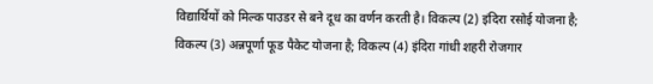विद्यार्थियों को मिल्क पाउडर से बने दूध का वर्णन करती है। विकल्प (2) इंदिरा रसोई योजना है; विकल्प (3) अन्नपूर्णा फूड पैकेट योजना है; विकल्प (4) इंदिरा गांधी शहरी रोजगार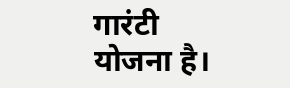गारंटी योजना है।